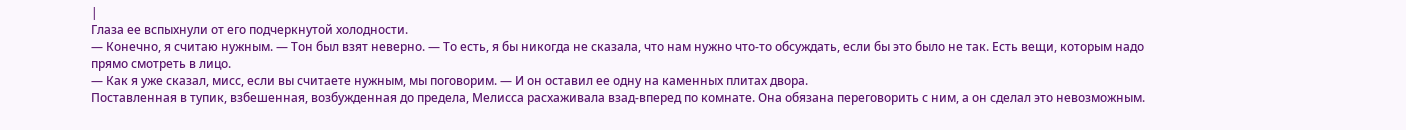|
Глаза ее вспыхнули от его подчеркнутой холодности.
— Конечно, я считаю нужным. — Тон был взят неверно. — То есть, я бы никогда не сказала, что нам нужно что-то обсуждать, если бы это было не так. Есть вещи, которым надо прямо смотреть в лицо.
— Как я уже сказал, мисс, если вы считаете нужным, мы поговорим. — И он оставил ее одну на каменных плитах двора.
Поставленная в тупик, взбешенная, возбужденная до предела, Мелисса расхаживала взад-вперед по комнате. Она обязана переговорить с ним, а он сделал это невозможным.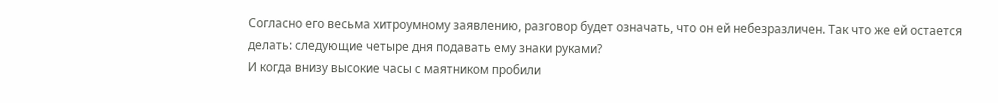Согласно его весьма хитроумному заявлению, разговор будет означать, что он ей небезразличен. Так что же ей остается делать: следующие четыре дня подавать ему знаки руками?
И когда внизу высокие часы с маятником пробили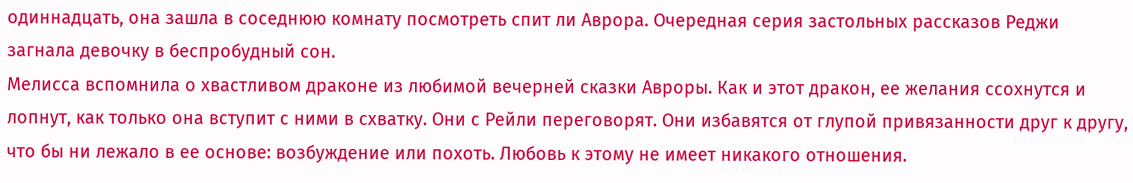одиннадцать, она зашла в соседнюю комнату посмотреть спит ли Аврора. Очередная серия застольных рассказов Реджи загнала девочку в беспробудный сон.
Мелисса вспомнила о хвастливом драконе из любимой вечерней сказки Авроры. Как и этот дракон, ее желания ссохнутся и лопнут, как только она вступит с ними в схватку. Они с Рейли переговорят. Они избавятся от глупой привязанности друг к другу, что бы ни лежало в ее основе: возбуждение или похоть. Любовь к этому не имеет никакого отношения.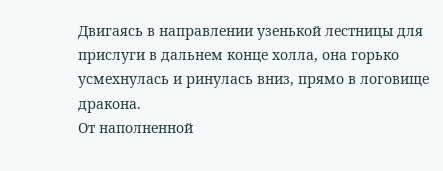Двигаясь в направлении узенькой лестницы для прислуги в дальнем конце холла, она горько усмехнулась и ринулась вниз, прямо в логовище дракона.
От наполненной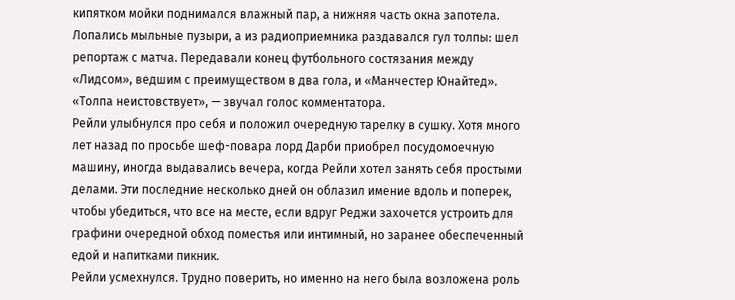кипятком мойки поднимался влажный пар, а нижняя часть окна запотела. Лопались мыльные пузыри, а из радиоприемника раздавался гул толпы: шел репортаж с матча. Передавали конец футбольного состязания между «Лидсом», ведшим с преимуществом в два гола, и «Манчестер Юнайтед». «Толпа неистовствует», — звучал голос комментатора.
Рейли улыбнулся про себя и положил очередную тарелку в сушку. Хотя много лет назад по просьбе шеф-повара лорд Дарби приобрел посудомоечную машину, иногда выдавались вечера, когда Рейли хотел занять себя простыми делами. Эти последние несколько дней он облазил имение вдоль и поперек, чтобы убедиться, что все на месте, если вдруг Реджи захочется устроить для графини очередной обход поместья или интимный, но заранее обеспеченный едой и напитками пикник.
Рейли усмехнулся. Трудно поверить, но именно на него была возложена роль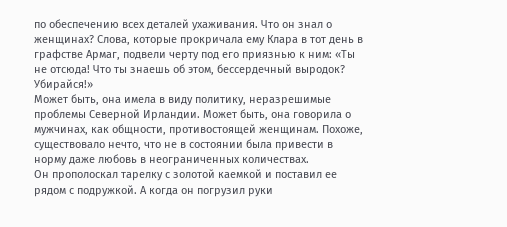по обеспечению всех деталей ухаживания. Что он знал о женщинах? Слова, которые прокричала ему Клара в тот день в графстве Армаг, подвели черту под его приязнью к ним: «Ты не отсюда! Что ты знаешь об этом, бессердечный выродок? Убирайся!»
Может быть, она имела в виду политику, неразрешимые проблемы Северной Ирландии. Может быть, она говорила о мужчинах, как общности, противостоящей женщинам. Похоже, существовало нечто, что не в состоянии была привести в норму даже любовь в неограниченных количествах.
Он прополоскал тарелку с золотой каемкой и поставил ее рядом с подружкой. А когда он погрузил руки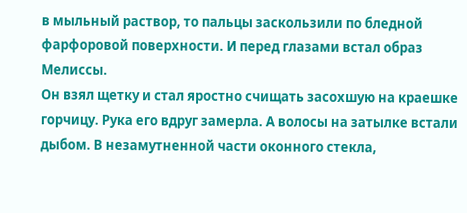в мыльный раствор, то пальцы заскользили по бледной фарфоровой поверхности. И перед глазами встал образ Мелиссы.
Он взял щетку и стал яростно счищать засохшую на краешке горчицу. Рука его вдруг замерла. А волосы на затылке встали дыбом. В незамутненной части оконного стекла,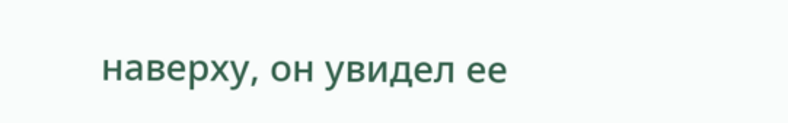наверху, он увидел ее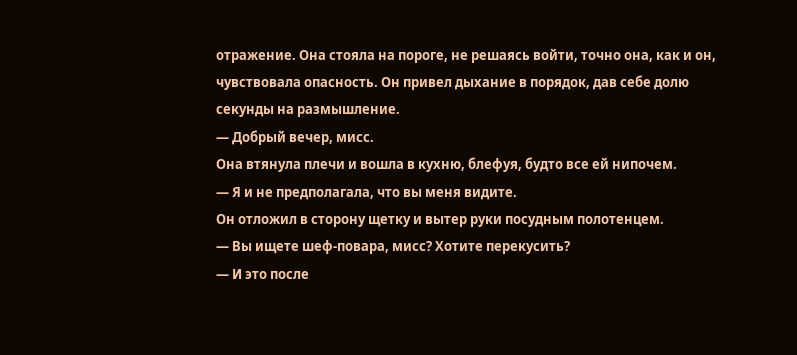отражение. Она стояла на пороге, не решаясь войти, точно она, как и он, чувствовала опасность. Он привел дыхание в порядок, дав себе долю секунды на размышление.
— Добрый вечер, мисс.
Она втянула плечи и вошла в кухню, блефуя, будто все ей нипочем.
— Я и не предполагала, что вы меня видите.
Он отложил в сторону щетку и вытер руки посудным полотенцем.
— Вы ищете шеф-повара, мисс? Хотите перекусить?
— И это после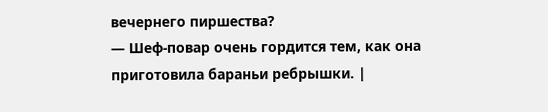вечернего пиршества?
— Шеф-повар очень гордится тем, как она приготовила бараньи ребрышки. |